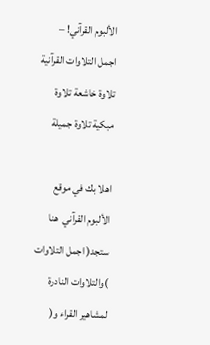الألبوم القرآني! – اجمل التلاوات القرآنية تلاوة خاشعة تلاوة مبكية تلاوة جميلة

اهلا بك في موقع الألبوم القرآني  هنا ستجد( اجمل التلاوات )والتلاوات النادرة لمشاهير القراء و(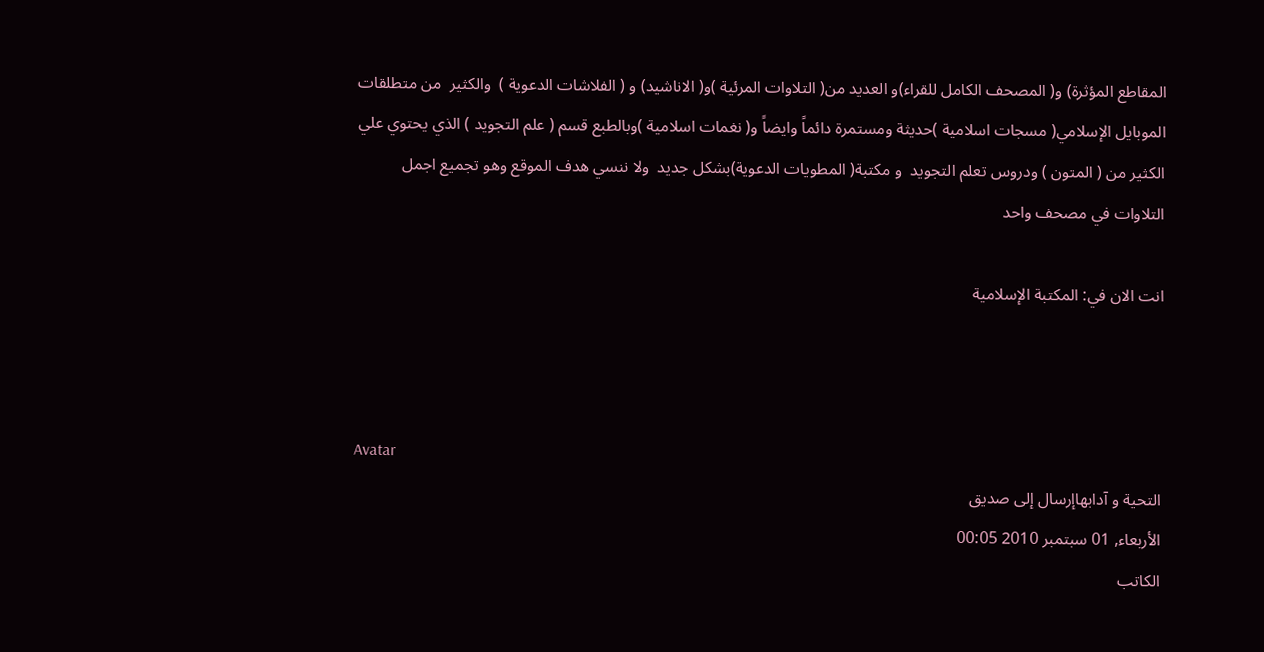المقاطع المؤثرة) و( المصحف الكامل للقراء)و العديد من( التلاوات المرئية )و( الاناشيد) و ( الفلاشات الدعوية )  والكثير  من متطلقات الموبايل الإسلامي( مسجات اسلامية )حديثة ومستمرة دائماً وايضاً و( نغمات اسلامية )وبالطبع قسم ( علم التجويد ) الذي يحتوي علي الكثير من ( المتون ) ودروس تعلم التجويد  و مكتبة( المطويات الدعوية)بشكل جديد  ولا ننسي هدف الموقع وهو تجميع اجمل التلاوات في مصحف واحد

انت الان في: المكتبة الإسلامية



Avatar
التحية و آدابهاإرسال إلى صديق
الأربعاء, 01 سبتمبر 2010 00:05
الكاتب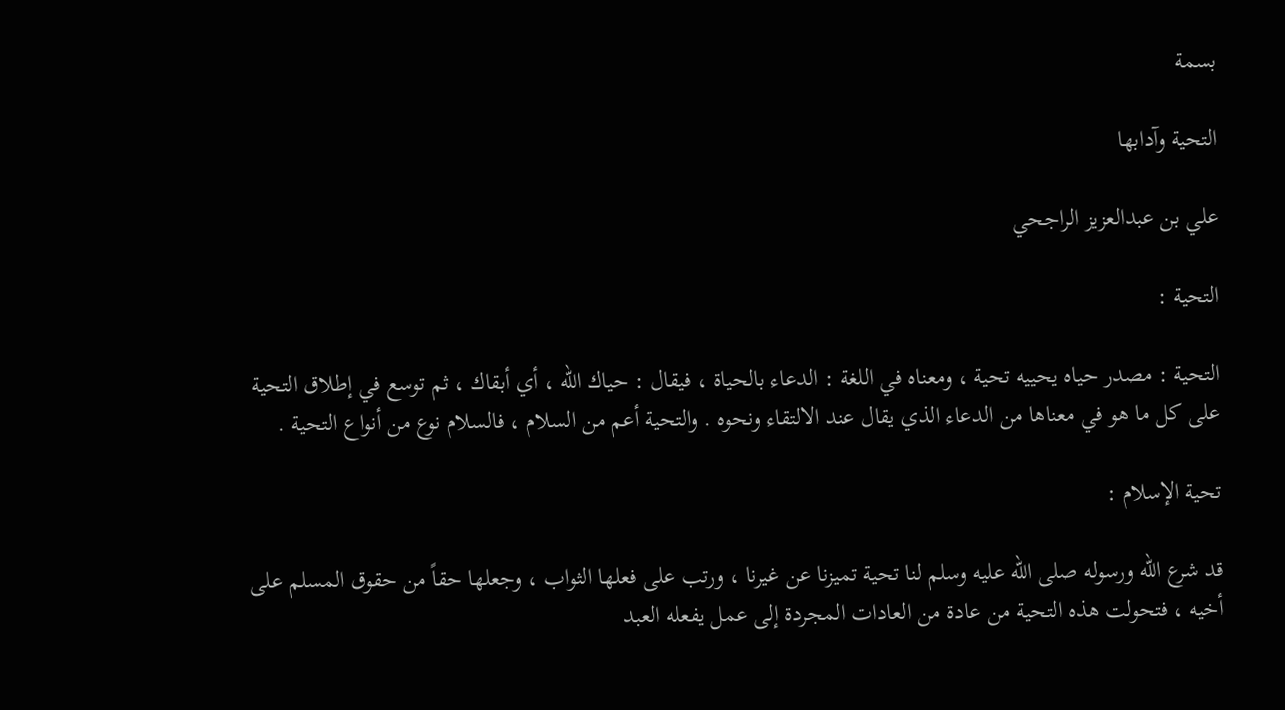بسمة

التحية وآدابها

علي بن عبدالعزيز الراجحي

التحية :

التحية : مصدر حياه يحييه تحية ، ومعناه في اللغة : الدعاء بالحياة ، فيقال : حياك الله ، أي أبقاك ، ثم توسع في إطلاق التحية على كل ما هو في معناها من الدعاء الذي يقال عند الالتقاء ونحوه . والتحية أعم من السلام ، فالسلام نوع من أنواع التحية .

تحية الإسلام :

قد شرع الله ورسوله صلى الله عليه وسلم لنا تحية تميزنا عن غيرنا ، ورتب على فعلها الثواب ، وجعلها حقاً من حقوق المسلم على أخيه ، فتحولت هذه التحية من عادة من العادات المجردة إلى عمل يفعله العبد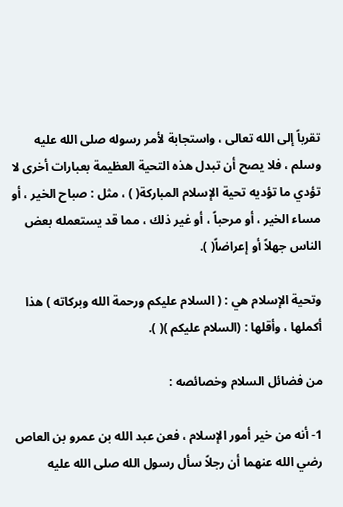تقرباً إلى الله تعالى ، واستجابة لأمر رسوله صلى الله عليه وسلم ، فلا يصح أن تبدل هذه التحية العظيمة بعبارات أخرى لا تؤدي ما تؤديه تحية الإسلام المباركة( ) ، مثل : صباح الخير ، أو مساء الخير ، أو مرحباً ، أو غير ذلك ، مما قد يستعمله بعض الناس جهلاً أو إعراضاً( ).

وتحية الإسلام هي : ( السلام عليكم ورحمة الله وبركاته ) هذا أكملها ، وأقلها : (السلام عليكم )( ).

من فضائل السلام وخصائصه :

1- أنه من خير أمور الإسلام ، فعن عبد الله بن عمرو بن العاص رضي الله عنهما أن رجلاً سأل رسول الله صلى الله عليه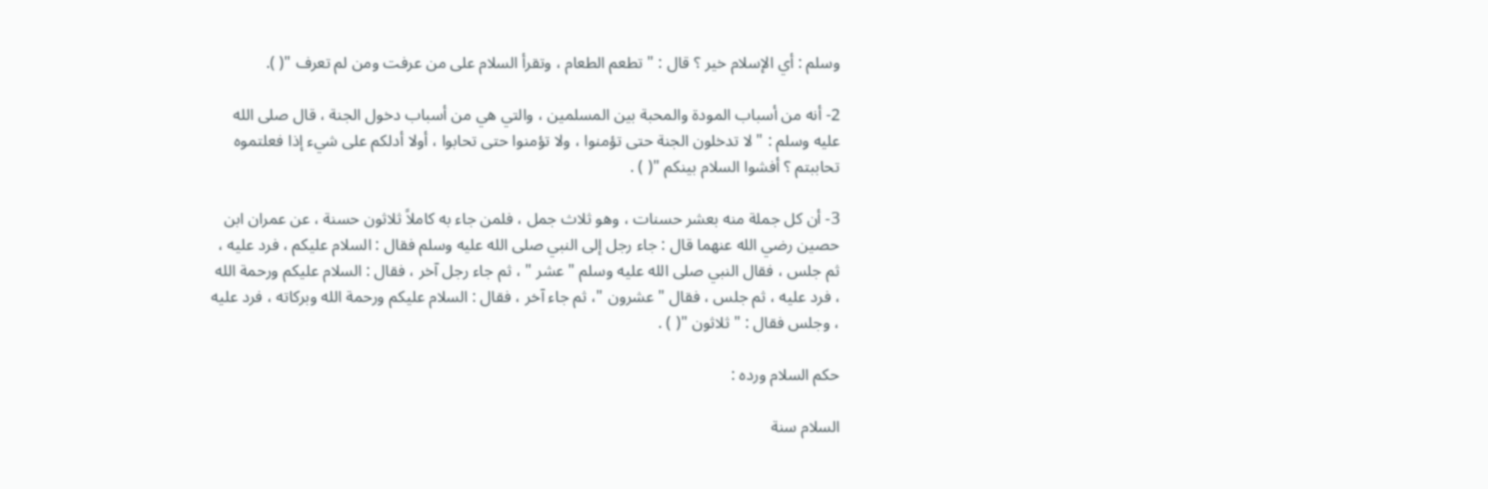وسلم : أي الإسلام خير ؟ قال : " تطعم الطعام ، وتقرأ السلام على من عرفت ومن لم تعرف "( ).

2- أنه من أسباب المودة والمحبة بين المسلمين ، والتي هي من أسباب دخول الجنة ، قال صلى الله عليه وسلم : " لا تدخلون الجنة حتى تؤمنوا ، ولا تؤمنوا حتى تحابوا ، أولا أدلكم على شيء إذا فعلتموه تحاببتم ؟ أفشوا السلام بينكم "( ) .

3- أن كل جملة منه بعشر حسنات ، وهو ثلاث جمل ، فلمن جاء به كاملاً ثلاثون حسنة ، عن عمران ابن حصين رضي الله عنهما قال : جاء رجل إلى النبي صلى الله عليه وسلم فقال : السلام عليكم ، فرد عليه ، ثم جلس ، فقال النبي صلى الله عليه وسلم " عشر " ، ثم جاء رجل آخر ، فقال : السلام عليكم ورحمة الله ، فرد عليه ، ثم جلس ، فقال " عشرون "، ثم جاء آخر ، فقال : السلام عليكم ورحمة الله وبركاته ، فرد عليه ، وجلس فقال : " ثلاثون "( ) .

حكم السلام ورده :

السلام سنة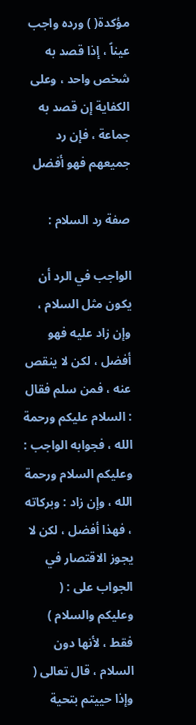مؤكدة( ) ورده واجب عيناً ، إذا قصد به شخص واحد ، وعلى الكفاية إن قصد به جماعة ، فإن رد جميعهم فهو أفضل

صفة رد السلام :

الواجب في الرد أن يكون مثل السلام ، وإن زاد عليه فهو أفضل ، لكن لا ينقص عنه ، فمن سلم فقال : السلام عليكم ورحمة الله ، فجوابه الواجب : وعليكم السلام ورحمة الله ، وإن زاد : وبركاته ، فهذا أفضل ، لكن لا يجوز الاقتصار في الجواب على : ( وعليكم والسلام ) فقط ، لأنها دون السلام ، قال تعالى ( وإذا حييتم بتحية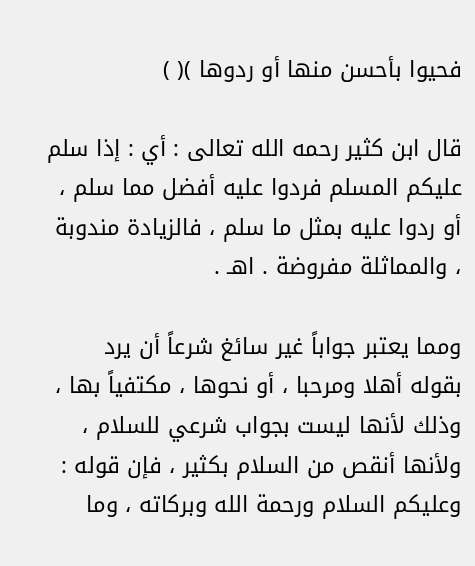فحيوا بأحسن منها أو ردوها )( )

قال ابن كثير رحمه الله تعالى : أي : إذا سلم عليكم المسلم فردوا عليه أفضل مما سلم ، أو ردوا عليه بمثل ما سلم ، فالزيادة مندوبة ، والمماثلة مفروضة . اهـ .

ومما يعتبر جواباً غير سائغ شرعاً أن يرد بقوله أهلا ومرحبا ، أو نحوها ، مكتفياً بها ، وذلك لأنها ليست بجواب شرعي للسلام ، ولأنها أنقص من السلام بكثير ، فإن قوله : وعليكم السلام ورحمة الله وبركاته ، وما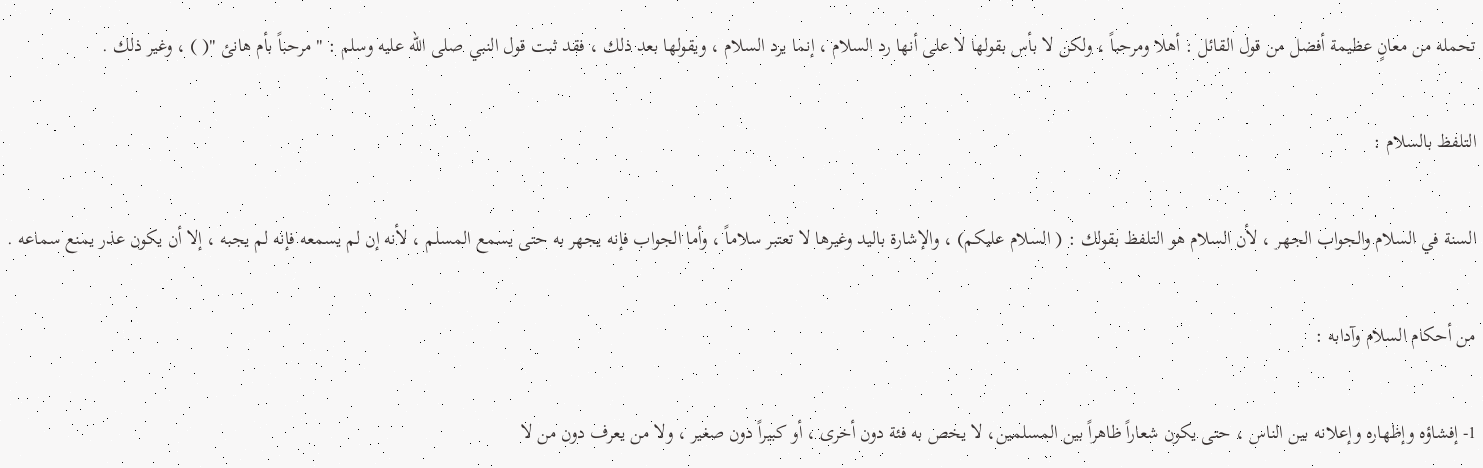تحمله من معانٍ عظيمة أفضل من قول القائل : أهلا ومرحباً ، ولكن لا بأس بقولها لا على أنها رد السلام ، إنما يرد السلام ، ويقولها بعد ذلك ، فقد ثبت قول النبي صلى الله عليه وسلم : " مرحباً بأم هانئ "( ) ، وغير ذلك .

التلفظ بالسلام :

السنة في السلام والجواب الجهر ، لأن السلام هو التلفظ بقولك : ( السلام عليكم) ، والإشارة باليد وغيرها لا تعتبر سلاماً ، وأما الجواب فإنه يجهر به حتى يسمع المسلم ، لأنه إن لم يسمعه فإنه لم يجبه ، إلا أن يكون عذر يمنع سماعه .

من أحكام السلام وآدابه :

1- إفشاؤه وإظهاره وإعلانه بين الناس ، حتى يكون شعاراً ظاهراً بين المسلمين، لا يخص به فئة دون أخرى ، أو كبيراً دون صغير ، ولا من يعرف دون من لا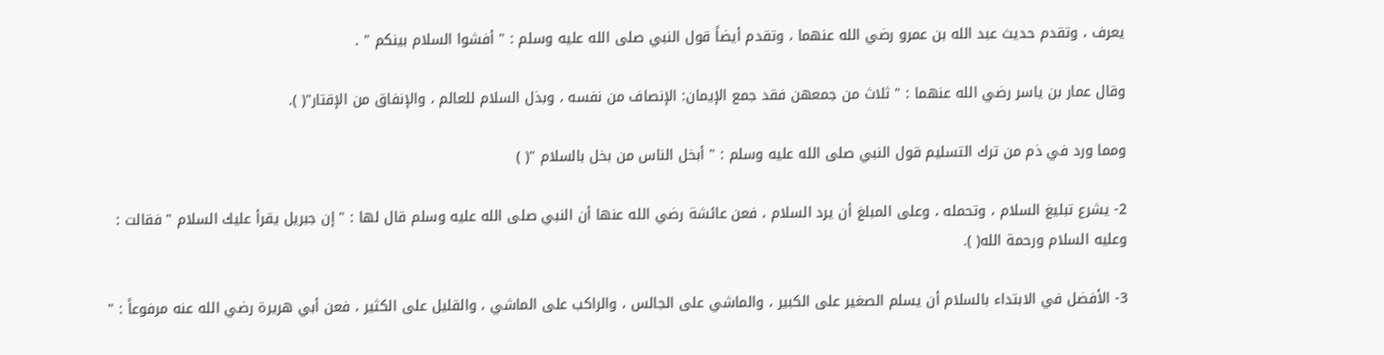يعرف ، وتقدم حديث عبد الله بن عمرو رضي الله عنهما ، وتقدم أيضاً قول النبي صلى الله عليه وسلم : " أفشوا السلام بينكم " .

وقال عمار بن ياسر رضي الله عنهما : " ثلاث من جمعهن فقد جمع الإيمان: الإنصاف من نفسه ، وبذل السلام للعالم ، والإنفاق من الإقتار"( ).

ومما ورد في ذم من ترك التسليم قول النبي صلى الله عليه وسلم : " أبخل الناس من بخل بالسلام "( )

2- يشرع تبليغ السلام ، وتحمله ، وعلى المبلغ أن يرد السلام ، فعن عائشة رضي الله عنها أن النبي صلى الله عليه وسلم قال لها : " إن جبريل يقرأ عليك السلام " فقالت : وعليه السلام ورحمة الله( ).

3- الأفضل في الابتداء بالسلام أن يسلم الصغير على الكبير ، والماشي على الجالس ، والراكب على الماشي ، والقليل على الكثير ، فعن أبي هريرة رضي الله عنه مرفوعاً : "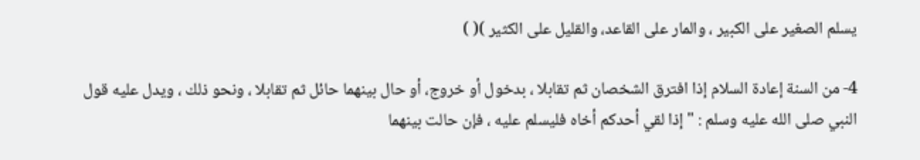يسلم الصغير على الكبير ، والمار على القاعد، والقليل على الكثير )( )

4- من السنة إعادة السلام إذا افترق الشخصان ثم تقابلا ، بدخول أو خروج، أو حال بينهما حائل ثم تقابلا ، ونحو ذلك ، ويدل عليه قول النبي صلى الله عليه وسلم : " إذا لقي أحدكم أخاه فليسلم عليه ، فإن حالت بينهما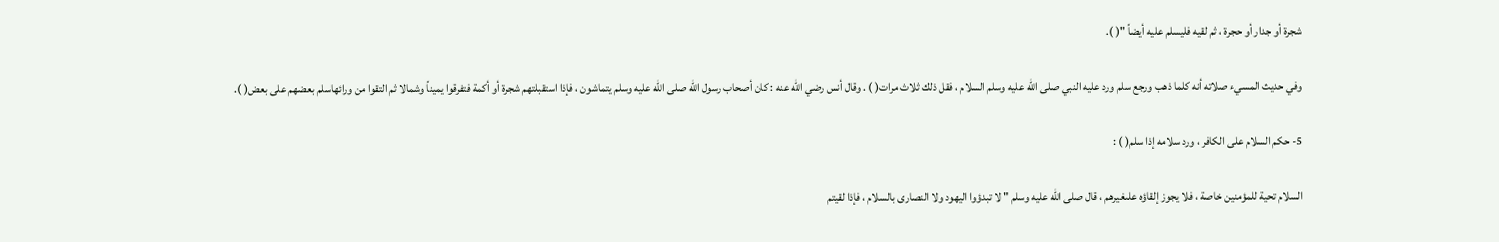شجرة أو جدار أو حجرة ، ثم لقيه فليسلم عليه أيضاً "( ).

وفي حديث المسيء صلاته أنه كلما ذهب ورجع سلم ورد عليه النبي صلى الله عليه وسلم السلام ، فقل ذلك ثلاث مرات( ) . وقال أنس رضي الله عنه : كان أصحاب رسول الله صلى الله عليه وسلم يتماشون ، فإذا استقبلتهم شجرة أو أكمة فتفرقوا يميناً وشمالا ثم التقوا من ورائهاسلم بعضهم على بعض( ).

5- حكم السلام على الكافر ، ورد سلامه إذا سلم( ) :

السلام تحية للمؤمنين خاصة ، فلا يجوز إلقاؤه علىغيرهم ، قال صلى الله عليه وسلم " لا تبدؤوا اليهود ولا النصارى بالسلام ، فإذا لقيتم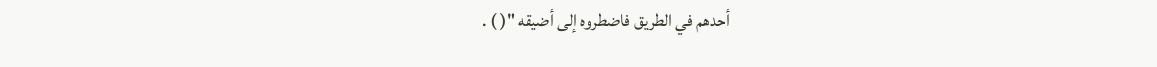أحدهم في الطريق فاضطروه إلى أضيقه "( ) .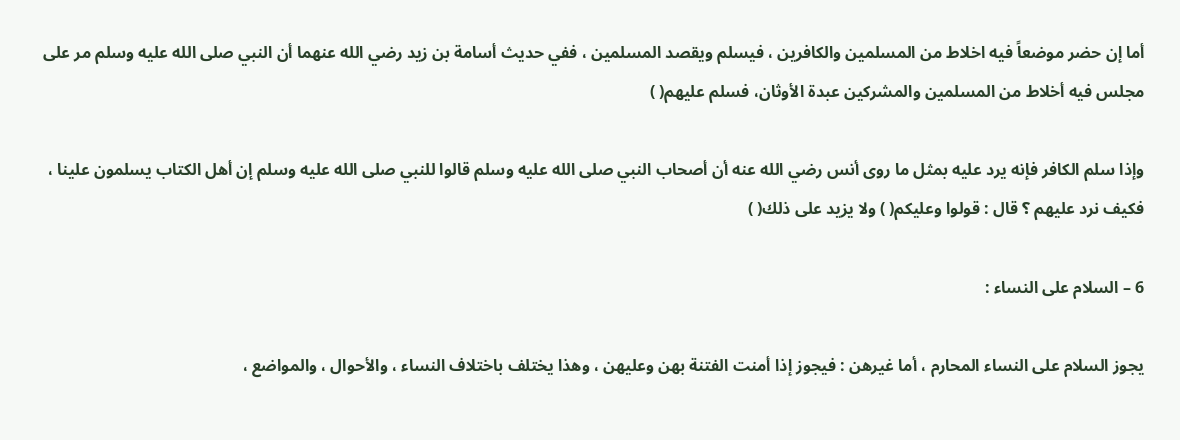أما إن حضر موضعاً فيه اخلاط من المسلمين والكافرين ، فيسلم ويقصد المسلمين ، ففي حديث أسامة بن زيد رضي الله عنهما أن النبي صلى الله عليه وسلم مر على مجلس فيه أخلاط من المسلمين والمشركين عبدة الأوثان، فسلم عليهم( )

وإذا سلم الكافر فإنه يرد عليه بمثل ما روى أنس رضي الله عنه أن أصحاب النبي صلى الله عليه وسلم قالوا للنبي صلى الله عليه وسلم إن أهل الكتاب يسلمون علينا ، فكيف نرد عليهم ؟ قال : قولوا وعليكم( ) ولا يزيد على ذلك( )

6 – السلام على النساء :

يجوز السلام على النساء المحارم ، أما غيرهن : فيجوز إذا أمنت الفتنة بهن وعليهن ، وهذا يختلف باختلاف النساء ، والأحوال ، والمواضع ،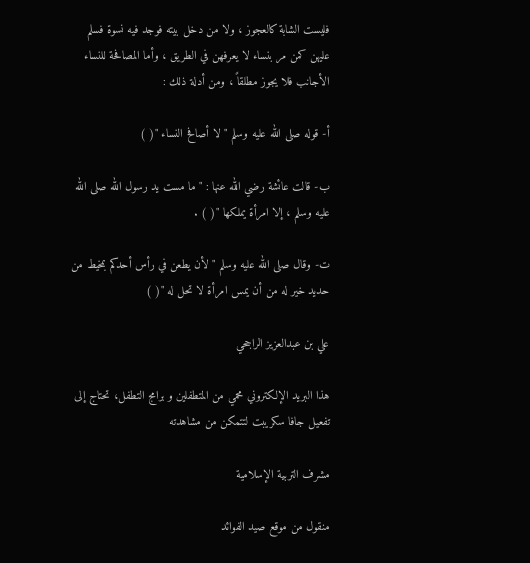فليست الشابة كالعجوز ، ولا من دخل بيته فوجد فيه نسوة فسلم عليهن كمن مر بنساء لا يعرفهن في الطريق ، وأما المصافحة للنساء الأجانب فلا يجوز مطلقاً ، ومن أدلة ذلك :

أ‌- قوله صلى الله عليه وسلم " لا أصافح النساء "( )

ب‌- قالت عائشة رضي الله عنها : " ما مست يد رسول الله صلى الله عليه وسلم ، إلا امرأة يملكها "( ) .

ت‌- وقال صلى الله عليه وسلم " لأن يطعن في رأس أحدكم بمخيط من حديد خير له من أن يمس امرأة لا تحل له "( )

علي بن عبدالعزيز الراجحي

هذا البريد الإلكتروني محمي من المتطفلين و برامج التطفل، تحتاج إلى تفعيل جافا سكريبت لتتمكن من مشاهدته

مشرف التربية الإسلامية

منقول من موقع صيد الفوائد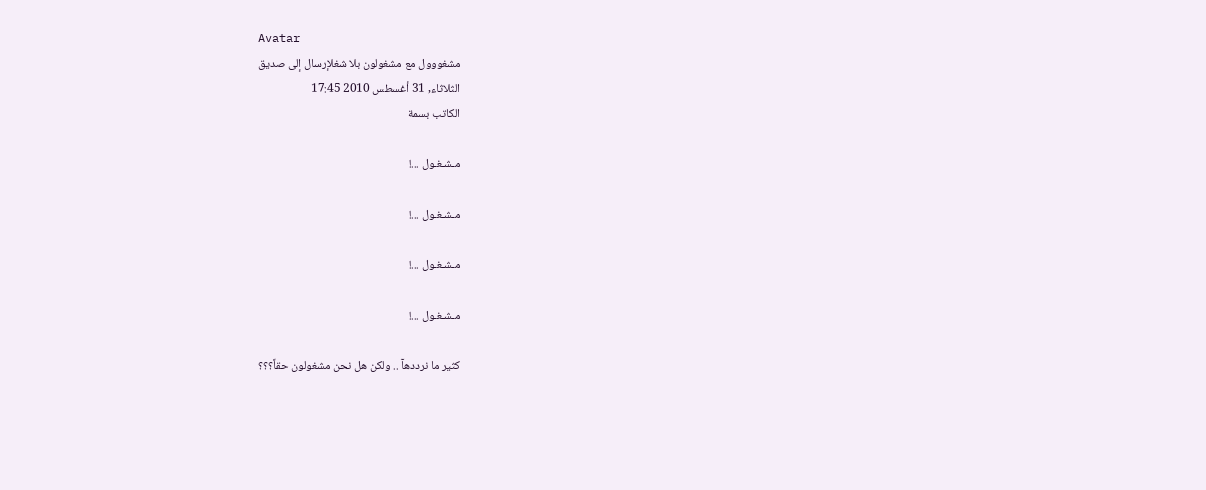Avatar
مشغووول مع مشغولون بلا شغلإرسال إلى صديق
الثلاثاء, 31 أغسطس 2010 17:45
الكاتب بسمة

مـشـغـول ...!

مـشـغـول ...!

مـشـغـول ...!

مـشـغـول ...!

كثير ما نرددهآ .. ولكن هل نحن مشغولون حقاً؟؟؟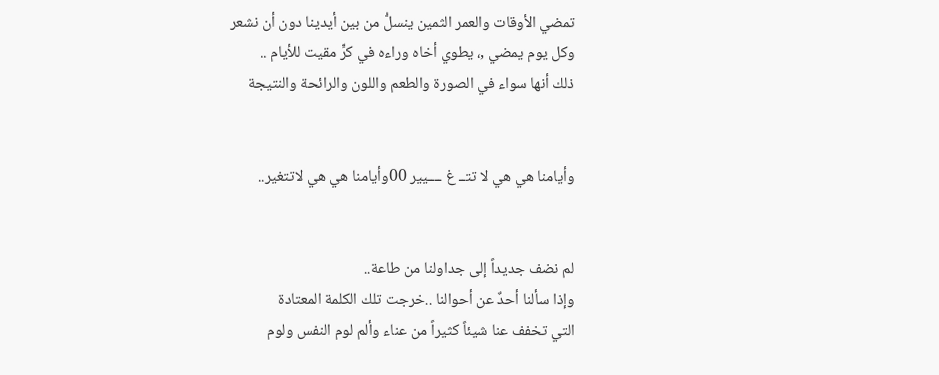تمضي الأوقات والعمر الثمين ينسلُّ من بين أيدينا دون أن نشعر
وكل يوم يمضي ,، يطوي أخاه وراءه في كرٍّ مقيت للأيام ..
ذلك أنها سواء في الصورة والطعم واللون والرائحة والنتيجة


وأيامنا هي هي لا تتــ غ ــــيير 00وأيامنا هي هي لاتتغير..


لم نضف جديداً إلى جداولنا من طاعة..
وإذا سألنا أحدٌ عن أحوالنا ..خرجت تلك الكلمة المعتادة
التي تخفف عنا شيئاً كثيراً من عناء وألم لوم النفس ولوم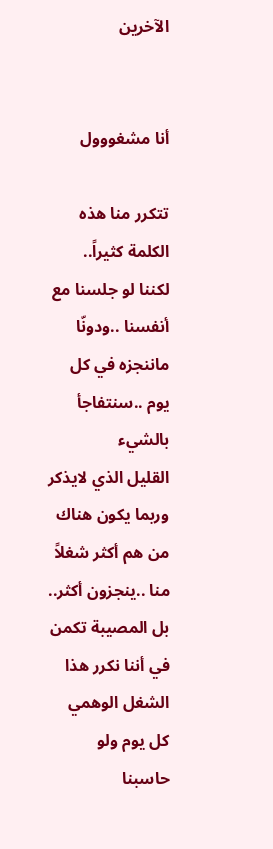الآخرين


أنا مشغووول

تتكرر منا هذه الكلمة كثيراً..
لكننا لو جلسنا مع أنفسنا ..ودونّا ماننجزه في كل يوم ..سنتفاجأ بالشيء
القليل الذي لايذكر وربما يكون هناك من هم أكثر شغلاً منا ..ينجزون أكثر..
بل المصيبة تكمن في أننا نكرر هذا الشغل الوهمي كل يوم ولو حاسبنا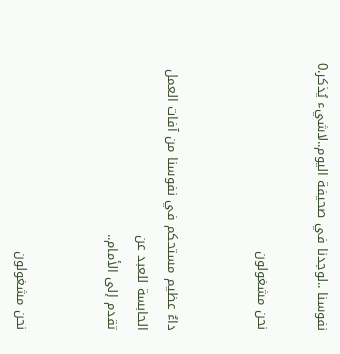نفوسنا ..لوجدنا في صحيفة اليوم..لاشيء يُذكر.0

نحن مشغولون


داءٌ عظيم مستحكم في نفوسنا من آفات العمل الحابسة للعبد عن
تقدم إلى الأمام..


نحن مشغولون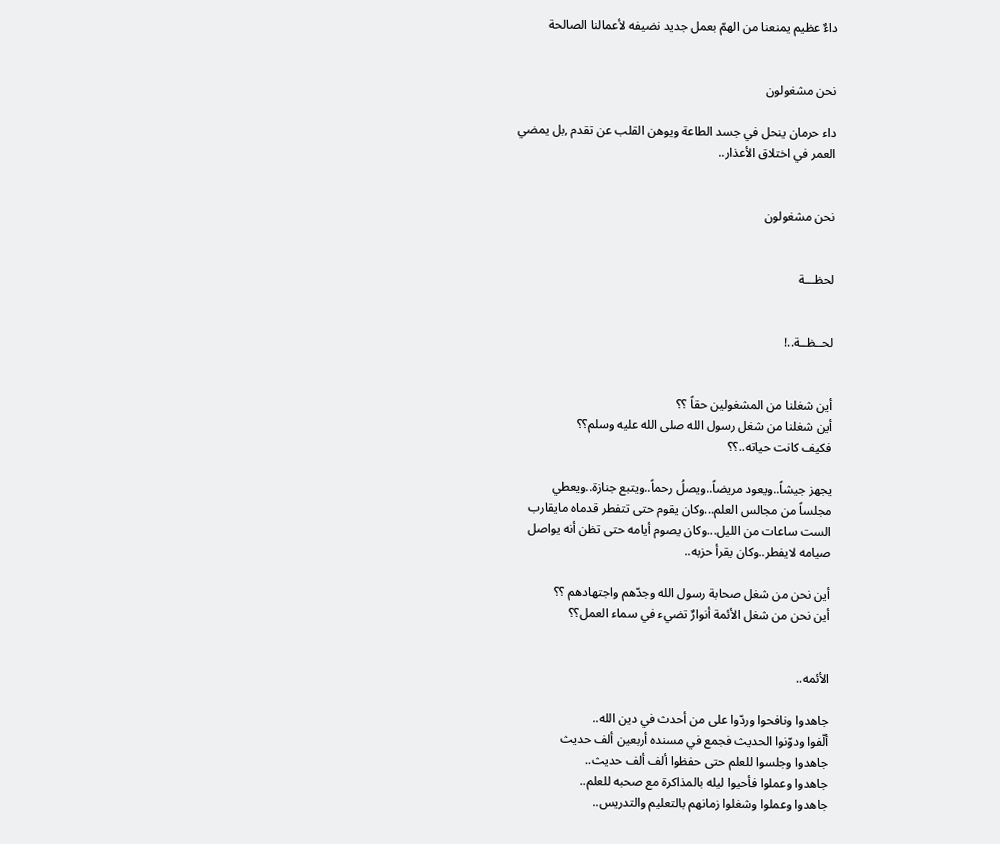داءٌ عظيم يمنعنا من الهمّ بعمل جديد نضيفه لأعمالنا الصالحة


نحن مشغولون

داء حرمان ينحل في جسد الطاعة ويوهن القلب عن تقدم ,بل يمضي
العمر في اختلاق الأعذار..


نحن مشغولون


لحظـــة


لحــظــة..!


أين شغلنا من المشغولين حقاً ؟؟
أين شغلنا من شغل رسول الله صلى الله عليه وسلم؟؟
فكيف كانت حياته..؟؟

يجهز جيشاً..ويعود مريضاً..ويصلُ رحماً..ويتبع جنازة..ويعطي
مجلساً من مجالس العلم...وكان يقوم حتى تتفطر قدماه مايقارب
الست ساعات من الليل...وكان يصوم أيامه حتى تظن أنه يواصل
صيامه لايفطر..وكان يقرأ حزبه..

أين نحن من شغل صحابة رسول الله وجدّهم واجتهادهم ؟؟
أين نحن من شغل الأئمة أنوارٌ تضيء في سماء العمل؟؟


الأئمه..

جاهدوا ونافحوا وردّوا على من أحدث في دين الله..
ألّفوا ودوّنوا الحديث فجمع في مسنده أربعين ألف حديث
جاهدوا وجلسوا للعلم حتى حفظوا ألف ألف حديث..
جاهدوا وعملوا فأحيوا ليله بالمذاكرة مع صحبه للعلم..
جاهدوا وعملوا وشغلوا زمانهم بالتعليم والتدريس..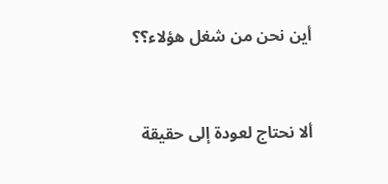أين نحن من شغل هؤلاء؟؟


ألا نحتاج لعودة إلى حقيقة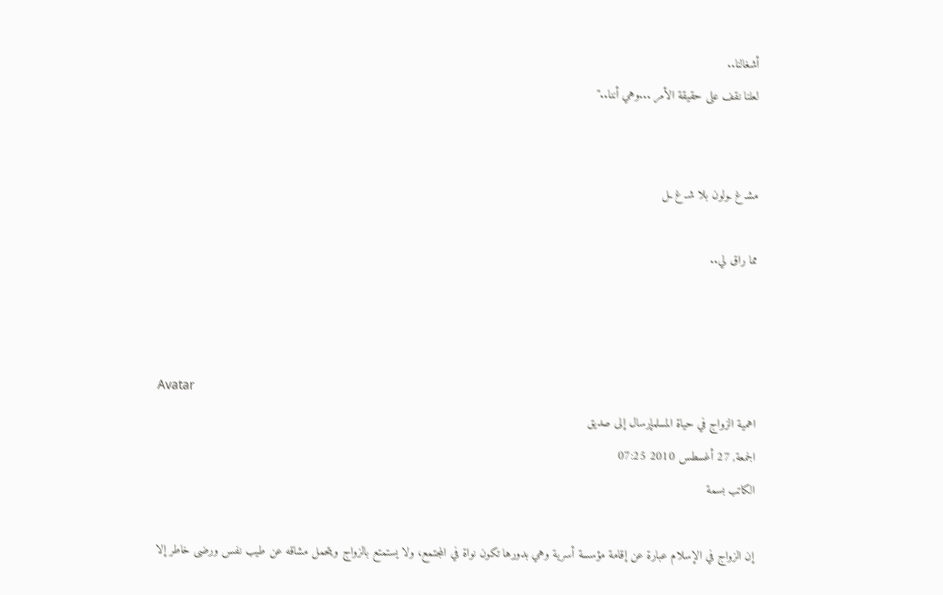أشغالنا..
لعلنا نقف على حقيقة الأمر ...وهي أننا.."


مشـ غ ـولون بلا شـ غ ـل

مما راق لي..



Avatar
اهمية الزواج في حياة المسلمإرسال إلى صديق
الجمعة, 27 أغسطس 2010 07:25
الكاتب بسمة

إن الزواج في الإسلام عبارة عن إقامة مؤسسة أسرية وهي بدورها تكون نواة في المجتمع، ولا يستمتع بالزواج ويتحمل مشاقه عن طيب نفس ورضى خاطر إلا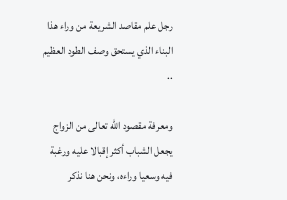رجل علم مقاصد الشريعة من وراء هذا البناء الذي يستحق وصف الطود العظيم ..

ومعرفة مقصود الله تعالى من الزواج يجعل الشباب أكثر إقبالا عليه ورغبة فيه وسعيا وراءه، ونحن هنا نذكر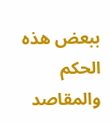ببعض هذه الحكم والمقاصد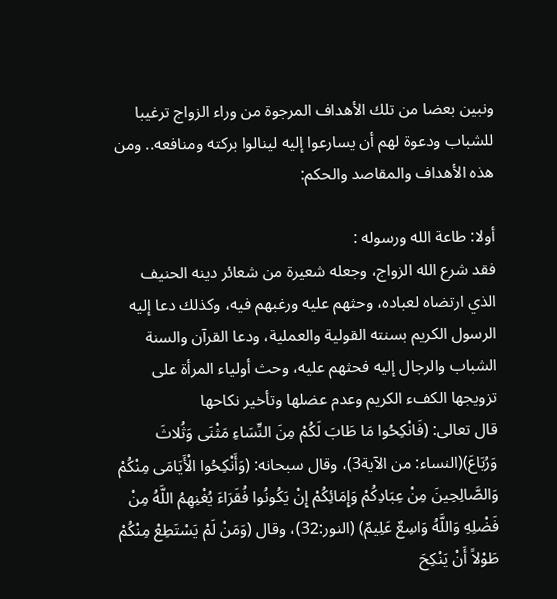ونبين بعضا من تلك الأهداف المرجوة من وراء الزواج ترغيبا للشباب ودعوة لهم أن يسارعوا إليه لينالوا بركته ومنافعه.. ومن هذه الأهداف والمقاصد والحكم:

أولا: طاعة الله ورسوله :
فقد شرع الله الزواج، وجعله شعيرة من شعائر دينه الحنيف الذي ارتضاه لعباده، وحثهم عليه ورغبهم فيه، وكذلك دعا إليه الرسول الكريم بسنته القولية والعملية، ودعا القرآن والسنة الشباب والرجال إليه فحثهم عليه، وحث أولياء المرأة على تزويجها الكفء الكريم وعدم عضلها وتأخير نكاحها
قال تعالى: (فَانْكِحُوا مَا طَابَ لَكُمْ مِنَ النِّسَاءِ مَثْنَى وَثُلاثَ وَرُبَاعَ)(النساء: من الآية3)، وقال سبحانه: (وَأَنْكِحُوا الْأَيَامَى مِنْكُمْ وَالصَّالِحِينَ مِنْ عِبَادِكُمْ وَإِمَائِكُمْ إِنْ يَكُونُوا فُقَرَاءَ يُغْنِهِمُ اللَّهُ مِنْ فَضْلِهِ وَاللَّهُ وَاسِعٌ عَلِيمٌ) (النور:32)، وقال (وَمَنْ لَمْ يَسْتَطِعْ مِنْكُمْ طَوْلاً أَنْ يَنْكِحَ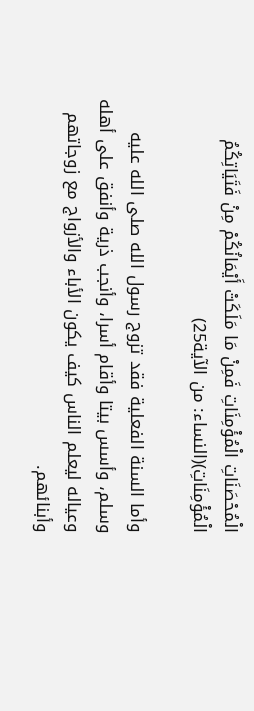الْمُحْصَنَاتِ الْمُؤْمِنَاتِ فَمِنْ مَا مَلَكَتْ أَيْمَانُكُمْ مِنْ فَتَيَاتِكُمُ الْمُؤْمِنَاتِ)(النساء: من الآية25)

وأما السنة الفعلية فقد تزوج رسول الله صلى الله عليه وسلم، وأسس بيتا وأقام أسرا، وأنجب ذرية وأنفق على أهله وعياله ليعلم الناس كيف يكون الأباء والأزواج مع زوجاتهم وأبنائهم.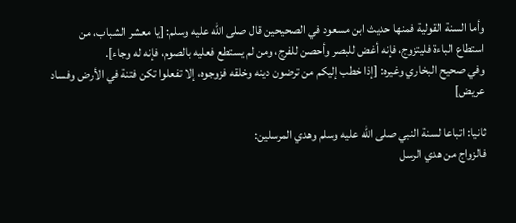وأما السنة القولية فمنها حديث ابن مسعود في الصحيحين قال صلى الله عليه وسلم: [يا معشر الشباب، من استطاع الباءة فليتزوج، فإنه أغض للبصر وأحصن للفرج، ومن لم يستطع فعليه بالصوم، فإنه له وجاء].
وفي صحيح البخاري وغيره: [إذا خطب إليكم من ترضون دينه وخلقه فزوجوه، إلا تفعلوا تكن فتنة في الأرض وفساد عريض]

ثانيا: اتباعا لسنة النبي صلى الله عليه وسلم وهدي المرسلين:
فالزواج من هدي الرسل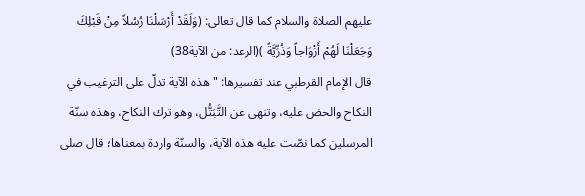عليهم الصلاة والسلام كما قال تعالى: (وَلَقَدْ أَرْسَلْنَا رُسُلاً مِنْ قَبْلِكَ وَجَعَلْنَا لَهُمْ أَزْوَاجاً وَذُرِّيَّةً )(الرعد: من الآية38)
قال الإمام القرطبي عند تفسيرها: "هذه الآية تدلّ على الترغيب في النكاح والحض عليه، وتنهى عن التَّبَتُّل، وهو ترك النكاح، وهذه سنّة المرسلين كما نصّت عليه هذه الآية، والسنّة واردة بمعناها؛ قال صلى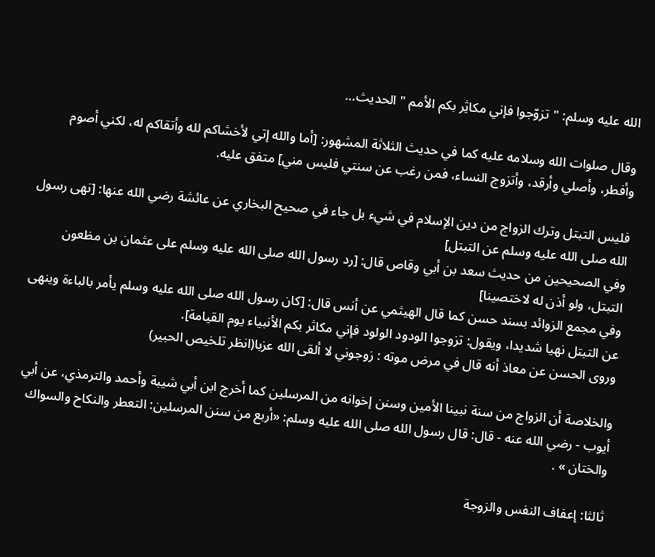الله عليه وسلم: "تزوّجوا فإني مكاثِر بكم الأمم " الحديث…

وقال صلوات الله وسلامه عليه كما في حديث الثلاثة المشهور: [أما والله إتي لأخشاكم لله وأتقاكم له، لكني أصوم وأفطر، وأصلي وأرقد، وأتزوج النساء، فمن رغب عن سنتي فليس مني] متفق عليه.

فليس التبتل وترك الزواج من دين الإسلام في شيء بل جاء في صحيح البخاري عن عائشة رضي الله عنها: [نهى رسول الله صلى الله عليه وسلم عن التبتل]
وفي الصحيحين من حديث سعد بن أبي وقاص قال: [رد رسول الله صلى الله عليه وسلم على عثمان بن مظعون التبتل، ولو أذن له لاختصينا]
وفي مجمع الزوائد بسند حسن كما قال الهيثمي عن أنس قال: [كان رسول الله صلى الله عليه وسلم يأمر بالباءة وينهى عن التبتل نهيا شديدا، ويقول: تزوجوا الودود الولود فإني مكاثر بكم الأنبياء يوم القيامة].
وروى الحسن عن معاذ أنه قال في مرض موته : زوجوني لا ألقى الله عزبا(انظر تلخيص الحبير)

والخلاصة أن الزواج من سنة نبينا الأمين وسنن إخوانه من المرسلين كما أخرج ابن أبي شيبة وأحمد والترمذي، عن أبي أيوب - رضي الله عنه - قال: قال رسول الله صلى الله عليه وسلم: «أربع من سنن المرسلين: التعطر والنكاح والسواك والختان » .

ثالثا: إعفاف النفس والزوجة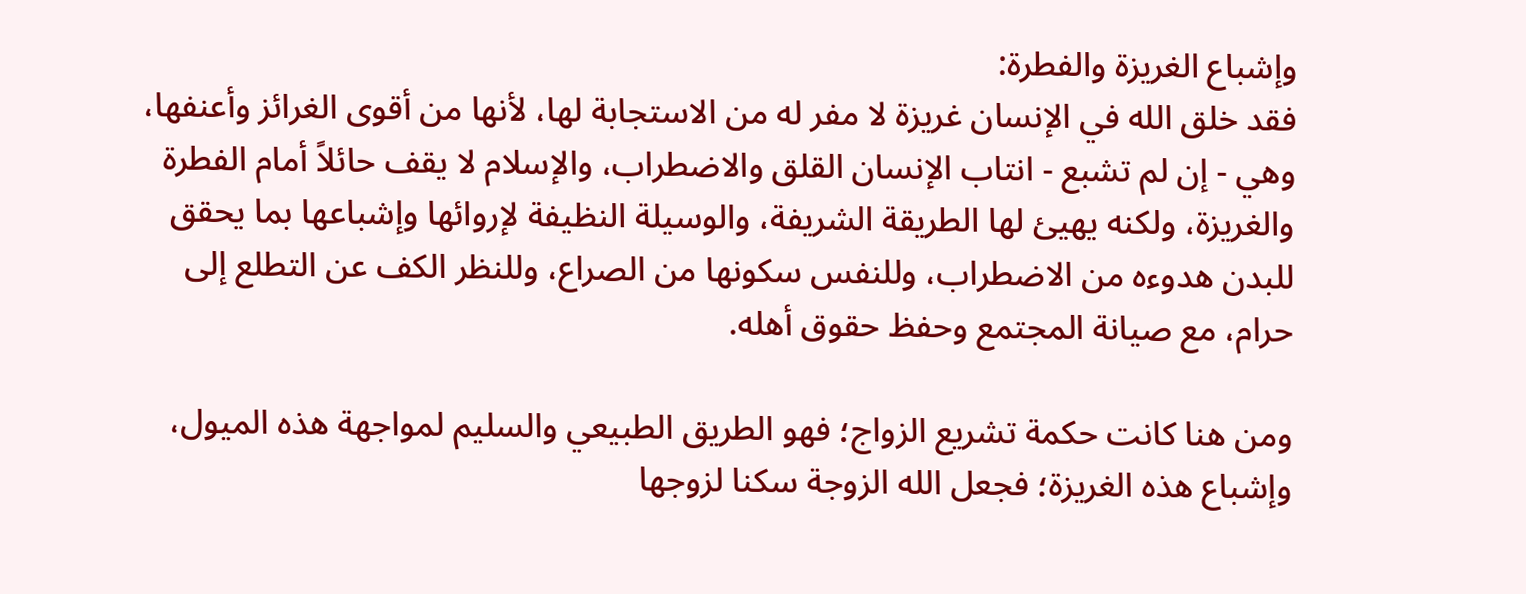وإشباع الغريزة والفطرة:
فقد خلق الله في الإنسان غريزة لا مفر له من الاستجابة لها، لأنها من أقوى الغرائز وأعنفها، وهي - إن لم تشبع - انتاب الإنسان القلق والاضطراب، والإسلام لا يقف حائلاً أمام الفطرة والغريزة، ولكنه يهيئ لها الطريقة الشريفة، والوسيلة النظيفة لإروائها وإشباعها بما يحقق للبدن هدوءه من الاضطراب، وللنفس سكونها من الصراع، وللنظر الكف عن التطلع إلى حرام، مع صيانة المجتمع وحفظ حقوق أهله.

ومن هنا كانت حكمة تشريع الزواج؛ فهو الطريق الطبيعي والسليم لمواجهة هذه الميول، وإشباع هذه الغريزة؛ فجعل الله الزوجة سكنا لزوجها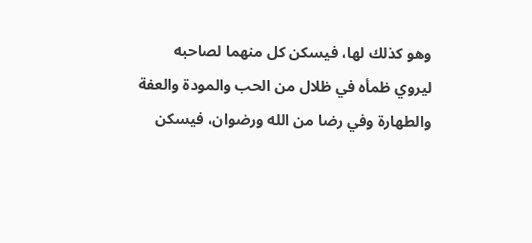وهو كذلك لها، فيسكن كل منهما لصاحبه ليروي ظمأه في ظلال من الحب والمودة والعفة والطهارة وفي رضا من الله ورضوان، فيسكن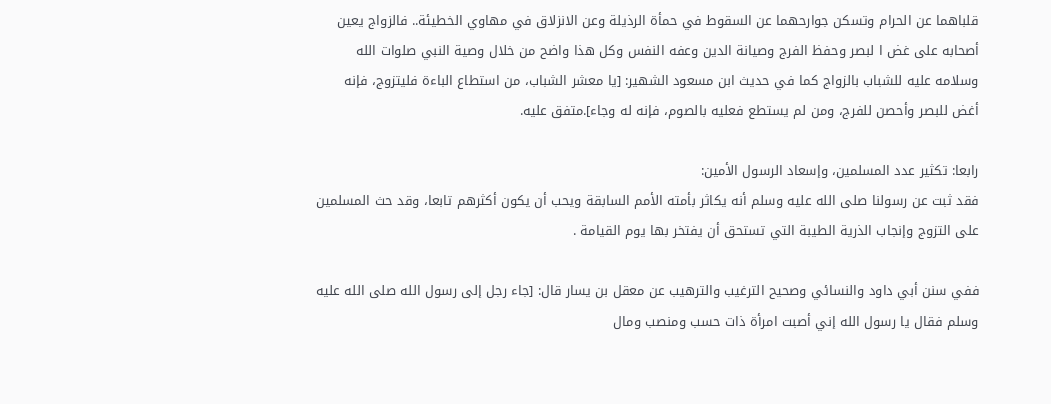قلباهما عن الحرام وتسكن جوارحهما عن السقوط في حمأة الرذيلة وعن الانزلاق في مهاوي الخطيئة.. فالزواج يعين أصحابه على غض ا لبصر وحفظ الفرج وصيانة الدين وعفه النفس وكل هذا واضح من خلال وصية النبي صلوات الله وسلامه عليه للشباب بالزواج كما في حديث ابن مسعود الشهير: [يا معشر الشباب، من استطاع الباءة فليتزوج، فإنه أغض للبصر وأحصن للفرج، ومن لم يستطع فعليه بالصوم، فإنه له وجاء].متفق عليه.

رابعا: تكثير عدد المسلمين، وإسعاد الرسول الأمين:
فقد ثبت عن رسولنا صلى الله عليه وسلم أنه يكاثر بأمته الأمم السابقة ويحب أن يكون أكثرهم تابعا، وقد حث المسلمين على التزوج وإنجاب الذرية الطيبة التي تستحق أن يفتخر بها يوم القيامة .

ففي سنن أبي داود والنسائي وصحيح الترغيب والترهيب عن معقل بن يسار قال: [جاء رجل إلى رسول الله صلى الله عليه وسلم فقال يا رسول الله إني أصبت امرأة ذات حسب ومنصب ومال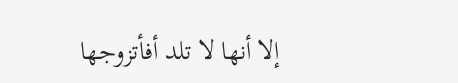إلا أنها لا تلد أفأتزوجها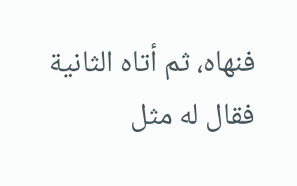فنهاه، ثم أتاه الثانية فقال له مثل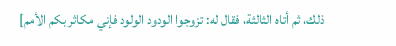ذلك، ثم أتاه الثالثة، فقال له: تزوجوا الودود الولود فإني مكاثر بكم الأمم]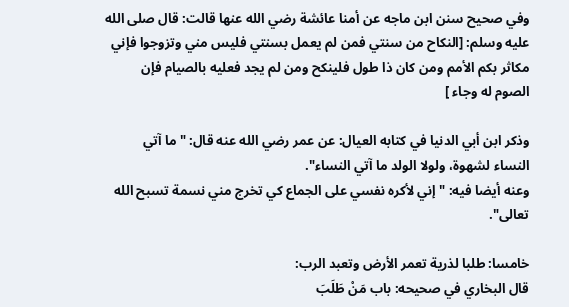وفي صحيح سنن ابن ماجه عن أمنا عائشة رضي الله عنها قالت: قال صلى الله عليه وسلم: [النكاح من سنتي فمن لم يعمل بسنتي فليس مني وتزوجوا فإني مكاثر بكم الأمم ومن كان ذا طول فلينكح ومن لم يجد فعليه بالصيام فإن الصوم له وجاء ]

وذكر ابن أبي الدنيا في كتابه العيال: عن عمر رضي الله عنه قال: "ما آتي النساء لشهوة، ولولا الولد ما آتي النساء".
وعنه أيضا فيه: "إني لأكره نفسي على الجماع كي تخرج مني نسمة تسبح الله تعالى".

خامسا: طلبا لذرية تعمر الأرض وتعبد الرب:
قال البخاري في صحيحه: باب مَنْ طَلَبَ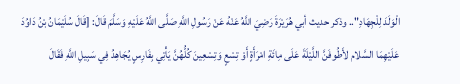الْوَلَدَ لِلْجِهَادِ".. وذكر حديث أبي هُرَيْرَةَ رَضِيَ اللَّهُ عَنْهُ عَنْ رَسُولِ اللَّهِ صَلَّى اللَّهُ عَلَيْهِ وَسَلَّمَ قَالَ: [قَالَ سُلَيْمَانُ بْنُ دَاوُدَ عَلَيْهِمَا السَّلام لأَطُوفَنَّ اللَّيْلَةَ عَلَى مِائَةِ امْرَأَةٍ أَوْ تِسْعٍ وَتِسْعِينَ كُلُّهُنَّ يَأْتِي بِفَارِسٍ يُجَاهِدُ فِي سَبِيلِ اللَّهِ فَقَالَ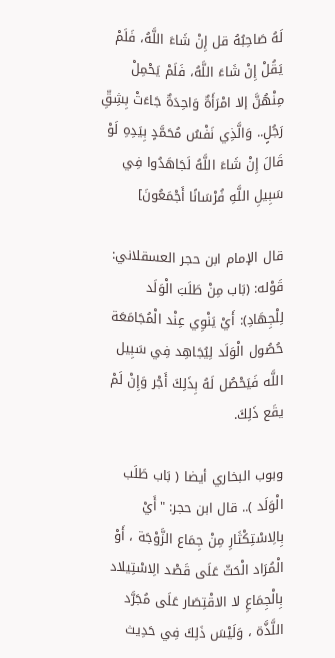لَهُ صَاحِبُهُ قل إِنْ شَاءَ اللَّهُ، فَلَمْ يَقُلْ إِنْ شَاءَ اللَّهُ، فَلَمْ يَحْمِلْ مِنْهُنَّ إلا امْرَأَةٌ وَاحِدَةٌ جَاءَتْ بِشِقِّ رَجُلٍ.. وَالَّذِي نَفْسُ مُحَمَّدٍ بِيَدِهِ لَوْ قَالَ إِنْ شَاءَ اللَّهُ لَجَاهَدُوا فِي سَبِيلِ اللَّهِ فُرْسَانًا أَجْمَعُونَ]

قال الإمام ابن حجر العسقلاني: قَوْله: (بَاب مِنْ طَلَبَ الْوَلَد لِلْجِهَادِ): أَيْ يَنْوِي عِنْد الْمُجَامَعَة حُصُول الْوَلَد لِيُجَاهِد فِي سَبِيل اللَّه فَيَحْصُل لَهُ بِذَلِكَ أَجْر وَإِنْ لَمْ يقَع ذَلِكَ.

وبوب البخاري أيضا ( بَاب طَلَب الْوَلَد ).. قال ابن حجر: "أَيْ بِالِاسْتِكْثَارِ مِنْ جِمَاع الزَّوْجَة ، أَوْ الْمُرَاد الْحَثّ عَلَى قَصْد الِاسْتِيلاد بِالْجِمَاعِ لا الاقْتِصَار عَلَى مُجَرَّد اللَّذَّة ، وَلَيْسَ ذَلِكَ فِي حَدِيث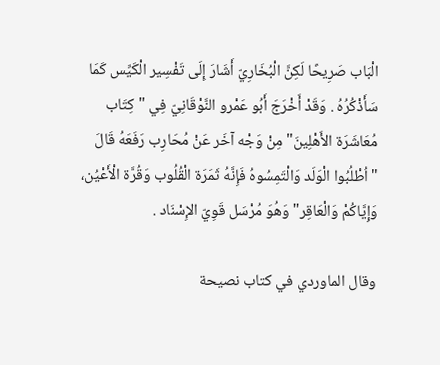الْبَاب صَرِيحًا لَكِنَّ الْبُخَارِيّ أَشَارَ إِلَى تَفْسِير الْكَيِّس كَمَا سَأَذْكُرُهُ . وَقَدْ أَخْرَجَ أَبُو عَمْرو النَّوْقَانِيّ فِي "كِتَاب مُعَاشَرَة الأَهْلِينَ" مِنْ وَجْه آخَر عَنْ مُحَارِب رَفَعَهُ قَالَ "اُطْلُبُوا الْوَلَد وَالْتَمِسُوهُ فَإِنَّهُ ثَمَرَة الْقُلُوب وَقُرَّة الْأَعْيُن، وَإِيَّاكُمْ وَالْعَاقِر" وَهُوَ مُرْسَل قَوِيّ الإِسْنَاد .

وقال الماوردي في كتاب نصيحة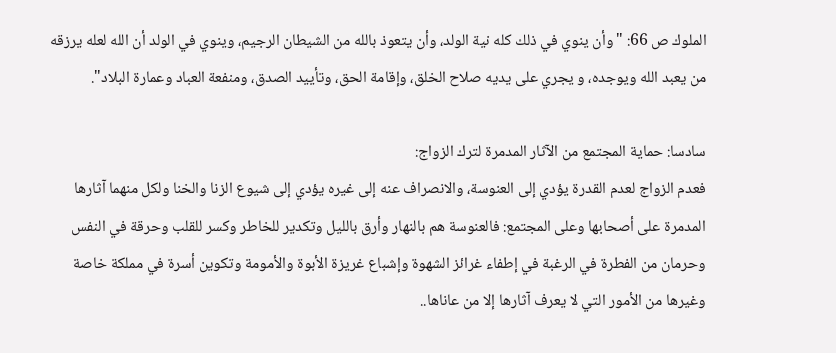الملوك ص 66: "وأن ينوي في ذلك كله نية الولد، وأن يتعوذ بالله من الشيطان الرجيم، وينوي في الولد أن الله لعله يرزقه من يعبد الله ويوجده، و يجري على يديه صلاح الخلق، وإقامة الحق، وتأييد الصدق، ومنفعة العباد وعمارة البلاد".

سادسا: حماية المجتمع من الآثار المدمرة لترك الزواج:
فعدم الزواج لعدم القدرة يؤدي إلى العنوسة، والانصراف عنه إلى غيره يؤدي إلى شيوع الزنا والخنا ولكل منهما آثارها المدمرة على أصحابها وعلى المجتمع: فالعنوسة هم بالنهار وأرق بالليل وتكدير للخاطر وكسر للقلب وحرقة في النفس وحرمان من الفطرة في الرغبة في إطفاء غرائز الشهوة وإشباع غريزة الأبوة والأمومة وتكوين أسرة في مملكة خاصة وغيرها من الأمور التي لا يعرف آثارها إلا من عاناها..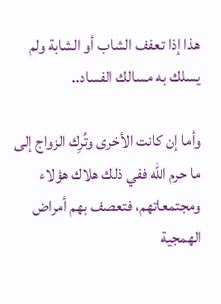هذا إذا تعفف الشاب أو الشابة ولم يسلك به مسالك الفساد..

وأما إن كانت الأخرى وتُرِك الزواج إلى ما حرم الله ففي ذلك هلاك هؤلاء ومجتمعاتهم، فتعصف بهم أمراض الهمجية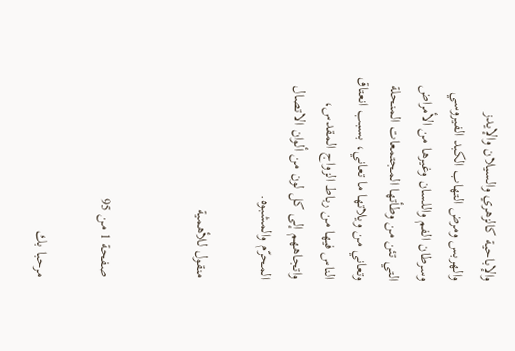والإباحية كالزهري والسيلان والإيدز والهربس ومرض التهاب الكبد الفيروسي وسرطان الفم واللسان وغيرها من الأمراض التي تئن من وطأتها المجتمعات المنحلة وتعاني من ويلاتها ما تعاني، بسبب انعتاق الناس فيها من رباط الزواج المقدس، واتجاههم إلى كل لون من ألوان الاتصال المحرّم والمشبوه.

منقول للأهمية


صفحة 1 من 95

مرحبا بك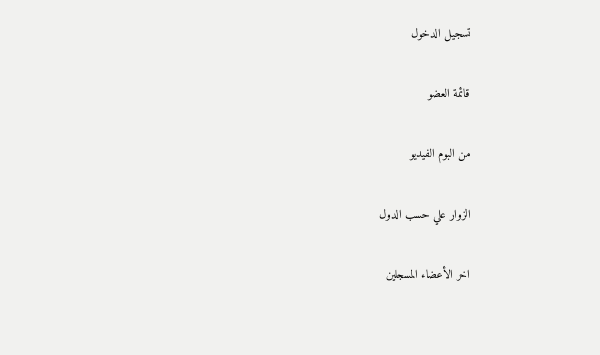تسجيل الدخول

قائمة العضو

من البوم الفيديو

الزوار علي حسب الدول

اخر الأعضاء المسجلين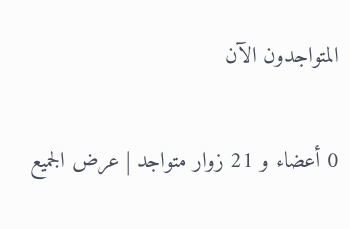المتواجدون الآن

0 أعضاء و 21 زوار متواجد | عرض الجميع